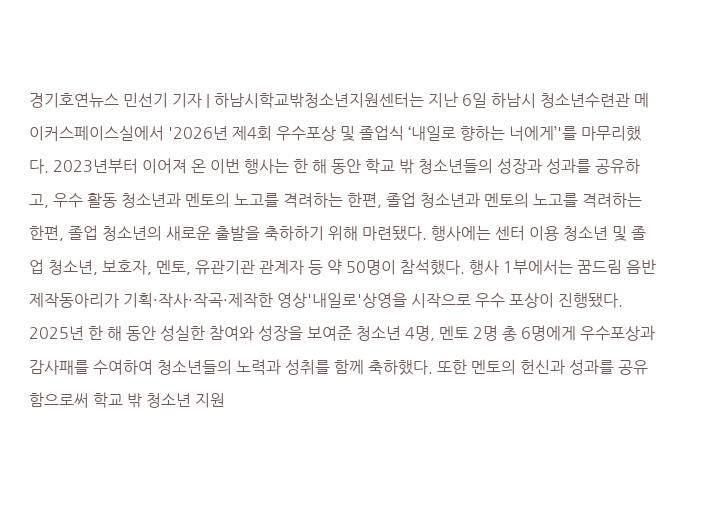경기호연뉴스 민선기 기자 | 하남시학교밖청소년지원센터는 지난 6일 하남시 청소년수련관 메이커스페이스실에서 '2026년 제4회 우수포상 및 졸업식 ‘내일로 향하는 너에게’'를 마무리했다. 2023년부터 이어져 온 이번 행사는 한 해 동안 학교 밖 청소년들의 성장과 성과를 공유하고, 우수 활동 청소년과 멘토의 노고를 격려하는 한편, 졸업 청소년과 멘토의 노고를 격려하는 한편, 졸업 청소년의 새로운 출발을 축하하기 위해 마련됐다. 행사에는 센터 이용 청소년 및 졸업 청소년, 보호자, 멘토, 유관기관 관계자 등 약 50명이 참석했다. 행사 1부에서는 꿈드림 음반제작동아리가 기획·작사·작곡·제작한 영상'내일로'상영을 시작으로 우수 포상이 진행됐다. 2025년 한 해 동안 성실한 참여와 성장을 보여준 청소년 4명, 멘토 2명 총 6명에게 우수포상과 감사패를 수여하여 청소년들의 노력과 성취를 함께 축하했다. 또한 멘토의 헌신과 성과를 공유함으로써 학교 밖 청소년 지원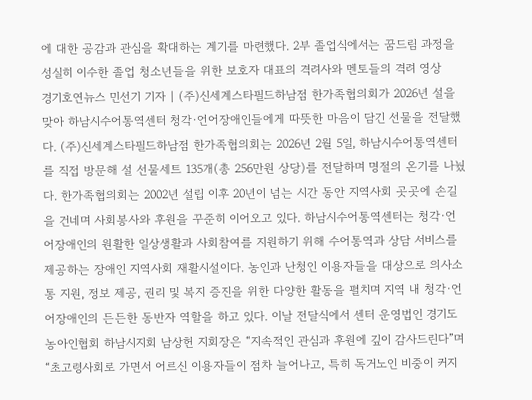에 대한 공감과 관심을 확대하는 계기를 마련했다. 2부 졸업식에서는 꿈드림 과정을 성실히 이수한 졸업 청소년들을 위한 보호자 대표의 격려사와 멘토들의 격려 영상
경기호연뉴스 민선기 기자 | (주)신세계스타필드하남점 한가족협의회가 2026년 설을 맞아 하남시수어통역센터 청각·언어장애인들에게 따뜻한 마음이 담긴 선물을 전달했다. (주)신세계스타필드하남점 한가족협의회는 2026년 2월 5일, 하남시수어통역센터를 직접 방문해 설 선물세트 135개(총 256만원 상당)를 전달하며 명절의 온기를 나눴다. 한가족협의회는 2002년 설립 이후 20년이 넘는 시간 동안 지역사회 곳곳에 손길을 건네며 사회봉사와 후원을 꾸준히 이어오고 있다. 하남시수어통역센터는 청각·언어장애인의 원활한 일상생활과 사회참여를 지원하기 위해 수어통역과 상담 서비스를 제공하는 장애인 지역사회 재활시설이다. 농인과 난청인 이용자들을 대상으로 의사소통 지원, 정보 제공, 권리 및 복지 증진을 위한 다양한 활동을 펼치며 지역 내 청각·언어장애인의 든든한 동반자 역할을 하고 있다. 이날 전달식에서 센터 운영법인 경기도농아인협회 하남시지회 남상헌 지회장은 “지속적인 관심과 후원에 깊이 감사드린다”며 “초고령사회로 가면서 어르신 이용자들이 점차 늘어나고, 특히 독거노인 비중이 커지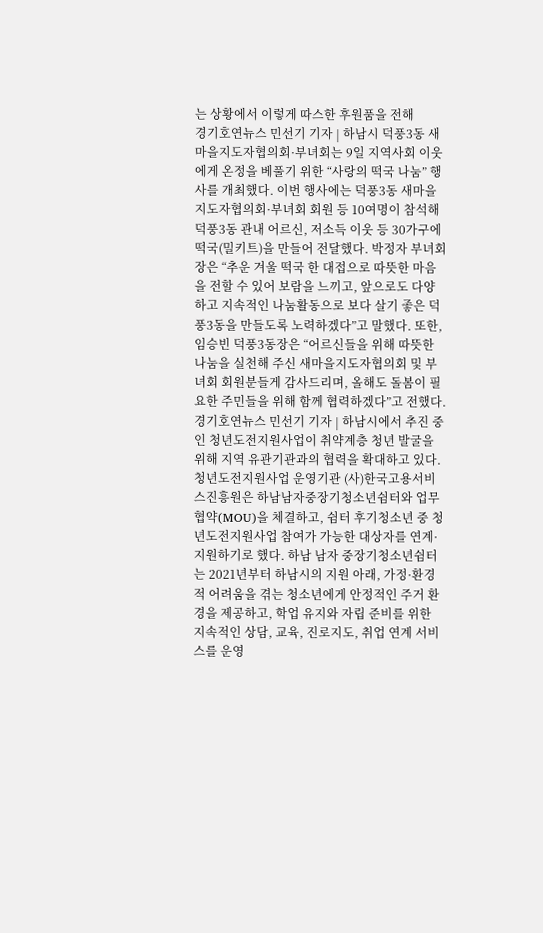는 상황에서 이렇게 따스한 후원품을 전해
경기호연뉴스 민선기 기자 | 하남시 덕풍3동 새마을지도자협의회·부녀회는 9일 지역사회 이웃에게 온정을 베풀기 위한 “사랑의 떡국 나눔” 행사를 개최했다. 이번 행사에는 덕풍3동 새마을지도자협의회·부녀회 회원 등 10여명이 참석해 덕풍3동 관내 어르신, 저소득 이웃 등 30가구에 떡국(밀키트)을 만들어 전달했다. 박정자 부녀회장은 “추운 겨울 떡국 한 대접으로 따뜻한 마음을 전할 수 있어 보람을 느끼고, 앞으로도 다양하고 지속적인 나눔활동으로 보다 살기 좋은 덕풍3동을 만들도록 노력하겠다”고 말했다. 또한, 임승빈 덕풍3동장은 “어르신들을 위해 따뜻한 나눔을 실천해 주신 새마을지도자협의회 및 부녀회 회원분들게 감사드리며, 올해도 돌봄이 필요한 주민들을 위해 함께 협력하겠다”고 전했다.
경기호연뉴스 민선기 기자 | 하남시에서 추진 중인 청년도전지원사업이 취약계층 청년 발굴을 위해 지역 유관기관과의 협력을 확대하고 있다. 청년도전지원사업 운영기관 (사)한국고용서비스진흥원은 하남남자중장기청소년쉼터와 업무협약(MOU)을 체결하고, 쉼터 후기청소년 중 청년도전지원사업 참여가 가능한 대상자를 연계·지원하기로 했다. 하남 남자 중장기청소년쉼터는 2021년부터 하남시의 지원 아래, 가정·환경적 어려움을 겪는 청소년에게 안정적인 주거 환경을 제공하고, 학업 유지와 자립 준비를 위한 지속적인 상담, 교육, 진로지도, 취업 연계 서비스를 운영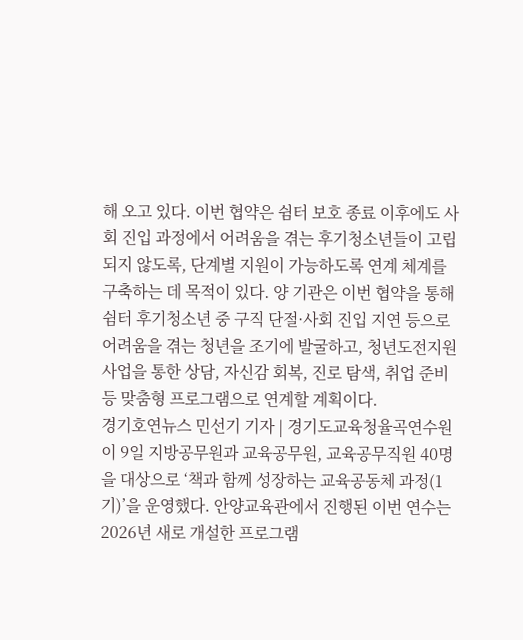해 오고 있다. 이번 협약은 쉼터 보호 종료 이후에도 사회 진입 과정에서 어려움을 겪는 후기청소년들이 고립되지 않도록, 단계별 지원이 가능하도록 연계 체계를 구축하는 데 목적이 있다. 양 기관은 이번 협약을 통해 쉼터 후기청소년 중 구직 단절·사회 진입 지연 등으로 어려움을 겪는 청년을 조기에 발굴하고, 청년도전지원사업을 통한 상담, 자신감 회복, 진로 탐색, 취업 준비 등 맞춤형 프로그램으로 연계할 계획이다.
경기호연뉴스 민선기 기자 | 경기도교육청율곡연수원이 9일 지방공무원과 교육공무원, 교육공무직원 40명을 대상으로 ‘책과 함께 성장하는 교육공동체 과정(1기)’을 운영했다. 안양교육관에서 진행된 이번 연수는 2026년 새로 개설한 프로그램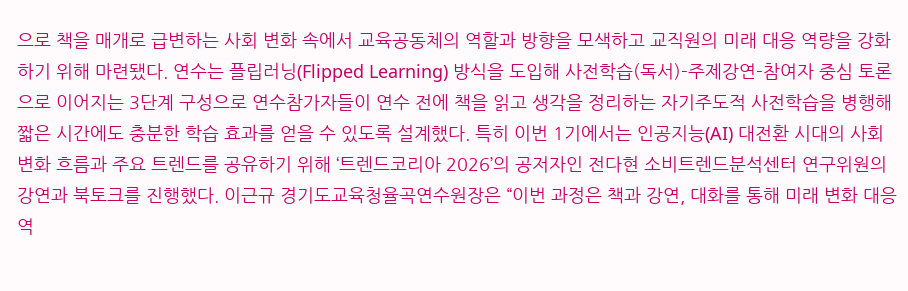으로 책을 매개로 급변하는 사회 변화 속에서 교육공동체의 역할과 방향을 모색하고 교직원의 미래 대응 역량을 강화하기 위해 마련됐다. 연수는 플립러닝(Flipped Learning) 방식을 도입해 사전학습(독서)-주제강연-참여자 중심 토론으로 이어지는 3단계 구성으로 연수참가자들이 연수 전에 책을 읽고 생각을 정리하는 자기주도적 사전학습을 병행해 짧은 시간에도 충분한 학습 효과를 얻을 수 있도록 설계했다. 특히 이번 1기에서는 인공지능(AI) 대전환 시대의 사회 변화 흐름과 주요 트렌드를 공유하기 위해 ‘트렌드코리아 2026’의 공저자인 전다현 소비트렌드분석센터 연구위원의 강연과 북토크를 진행했다. 이근규 경기도교육청율곡연수원장은 “이번 과정은 책과 강연, 대화를 통해 미래 변화 대응 역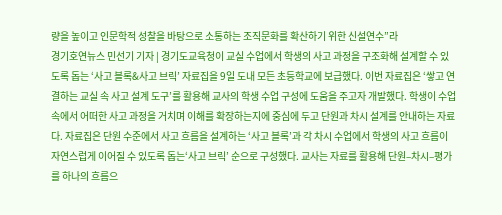량을 높이고 인문학적 성찰을 바탕으로 소통하는 조직문화를 확산하기 위한 신설연수”라
경기호연뉴스 민선기 기자 | 경기도교육청이 교실 수업에서 학생의 사고 과정을 구조화해 설계할 수 있도록 돕는 ‘사고 블록&사고 브릭’ 자료집을 9일 도내 모든 초등학교에 보급했다. 이번 자료집은 ‘쌓고 연결하는 교실 속 사고 설계 도구’를 활용해 교사의 학생 수업 구성에 도움을 주고자 개발했다. 학생이 수업 속에서 어떠한 사고 과정을 거치며 이해를 확장하는지에 중심에 두고 단원과 차시 설계를 안내하는 자료다. 자료집은 단원 수준에서 사고 흐름을 설계하는 ‘사고 블록’과 각 차시 수업에서 학생의 사고 흐름이 자연스럽게 이어질 수 있도록 돕는‘사고 브릭’ 순으로 구성했다. 교사는 자료를 활용해 단원–차시–평가를 하나의 흐름으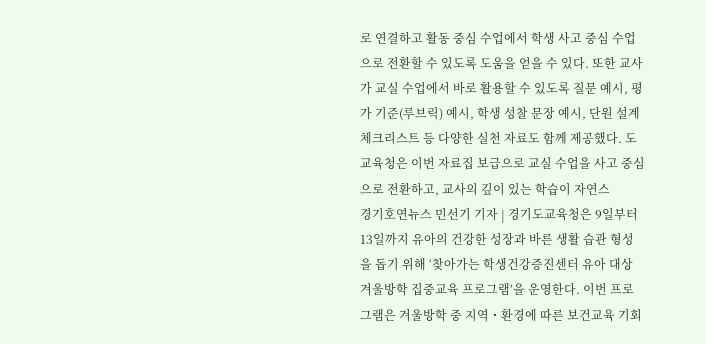로 연결하고 활동 중심 수업에서 학생 사고 중심 수업으로 전환할 수 있도록 도움을 얻을 수 있다. 또한 교사가 교실 수업에서 바로 활용할 수 있도록 질문 예시, 평가 기준(루브릭) 예시, 학생 성찰 문장 예시, 단원 설계 체크리스트 등 다양한 실천 자료도 함께 제공했다. 도교육청은 이번 자료집 보급으로 교실 수업을 사고 중심으로 전환하고, 교사의 깊이 있는 학습이 자연스
경기호연뉴스 민선기 기자 | 경기도교육청은 9일부터 13일까지 유아의 건강한 성장과 바른 생활 습관 형성을 돕기 위해 ‘찾아가는 학생건강증진센터 유아 대상 겨울방학 집중교육 프로그램’을 운영한다. 이번 프로그램은 겨울방학 중 지역・환경에 따른 보건교육 기회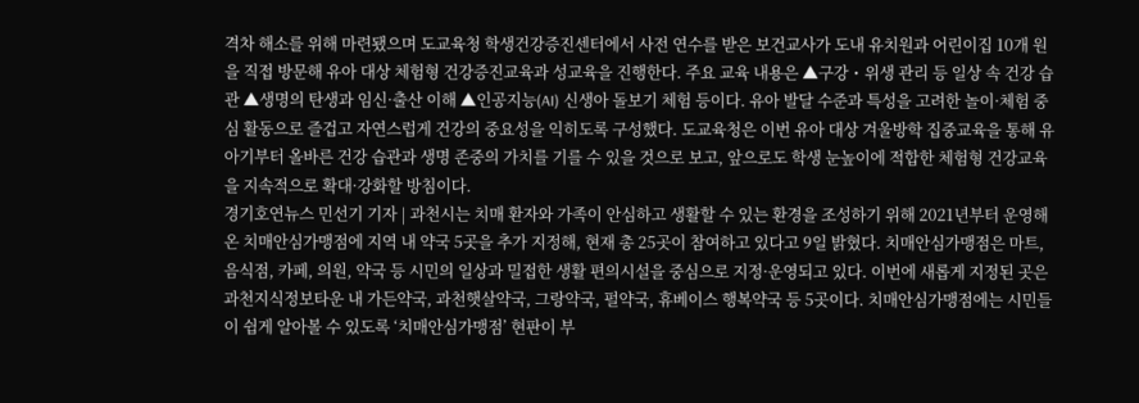격차 해소를 위해 마련됐으며 도교육청 학생건강증진센터에서 사전 연수를 받은 보건교사가 도내 유치원과 어린이집 10개 원을 직접 방문해 유아 대상 체험형 건강증진교육과 성교육을 진행한다. 주요 교육 내용은 ▲구강・위생 관리 등 일상 속 건강 습관 ▲생명의 탄생과 임신·출산 이해 ▲인공지능(AI) 신생아 돌보기 체험 등이다. 유아 발달 수준과 특성을 고려한 놀이·체험 중심 활동으로 즐겁고 자연스럽게 건강의 중요성을 익히도록 구성했다. 도교육청은 이번 유아 대상 겨울방학 집중교육을 통해 유아기부터 올바른 건강 습관과 생명 존중의 가치를 기를 수 있을 것으로 보고, 앞으로도 학생 눈높이에 적합한 체험형 건강교육을 지속적으로 확대·강화할 방침이다.
경기호연뉴스 민선기 기자 | 과천시는 치매 환자와 가족이 안심하고 생활할 수 있는 환경을 조성하기 위해 2021년부터 운영해 온 치매안심가맹점에 지역 내 약국 5곳을 추가 지정해, 현재 총 25곳이 참여하고 있다고 9일 밝혔다. 치매안심가맹점은 마트, 음식점, 카페, 의원, 약국 등 시민의 일상과 밀접한 생활 편의시설을 중심으로 지정·운영되고 있다. 이번에 새롭게 지정된 곳은 과천지식정보타운 내 가든약국, 과천햇살약국, 그랑약국, 펄약국, 휴베이스 행복약국 등 5곳이다. 치매안심가맹점에는 시민들이 쉽게 알아볼 수 있도록 ‘치매안심가맹점’ 현판이 부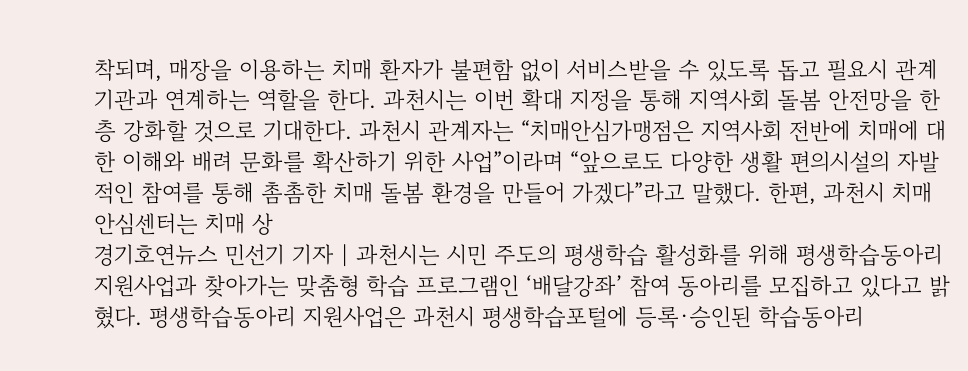착되며, 매장을 이용하는 치매 환자가 불편함 없이 서비스받을 수 있도록 돕고 필요시 관계 기관과 연계하는 역할을 한다. 과천시는 이번 확대 지정을 통해 지역사회 돌봄 안전망을 한층 강화할 것으로 기대한다. 과천시 관계자는 “치매안심가맹점은 지역사회 전반에 치매에 대한 이해와 배려 문화를 확산하기 위한 사업”이라며 “앞으로도 다양한 생활 편의시설의 자발적인 참여를 통해 촘촘한 치매 돌봄 환경을 만들어 가겠다”라고 말했다. 한편, 과천시 치매안심센터는 치매 상
경기호연뉴스 민선기 기자 | 과천시는 시민 주도의 평생학습 활성화를 위해 평생학습동아리 지원사업과 찾아가는 맞춤형 학습 프로그램인 ‘배달강좌’ 참여 동아리를 모집하고 있다고 밝혔다. 평생학습동아리 지원사업은 과천시 평생학습포털에 등록·승인된 학습동아리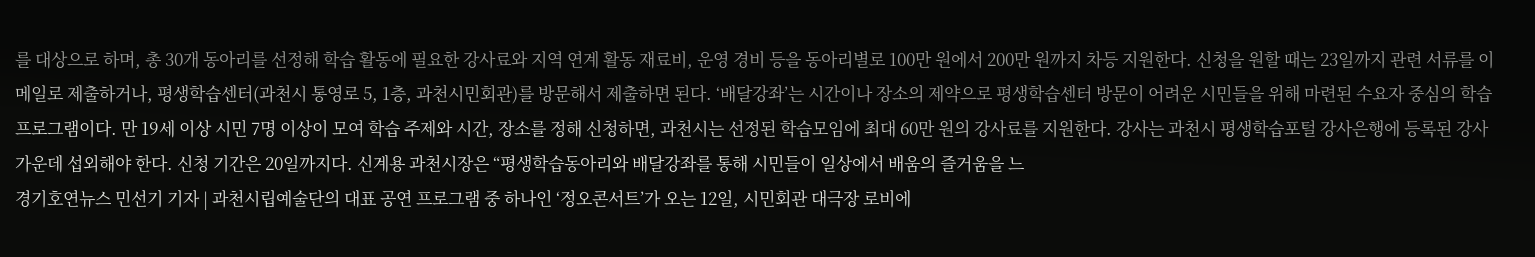를 대상으로 하며, 총 30개 동아리를 선정해 학습 활동에 필요한 강사료와 지역 연계 활동 재료비, 운영 경비 등을 동아리별로 100만 원에서 200만 원까지 차등 지원한다. 신청을 원할 때는 23일까지 관련 서류를 이메일로 제출하거나, 평생학습센터(과천시 통영로 5, 1층, 과천시민회관)를 방문해서 제출하면 된다. ‘배달강좌’는 시간이나 장소의 제약으로 평생학습센터 방문이 어려운 시민들을 위해 마련된 수요자 중심의 학습 프로그램이다. 만 19세 이상 시민 7명 이상이 모여 학습 주제와 시간, 장소를 정해 신청하면, 과천시는 선정된 학습모임에 최대 60만 원의 강사료를 지원한다. 강사는 과천시 평생학습포털 강사은행에 등록된 강사 가운데 섭외해야 한다. 신청 기간은 20일까지다. 신계용 과천시장은 “평생학습동아리와 배달강좌를 통해 시민들이 일상에서 배움의 즐거움을 느
경기호연뉴스 민선기 기자 | 과천시립예술단의 대표 공연 프로그램 중 하나인 ‘정오콘서트’가 오는 12일, 시민회관 대극장 로비에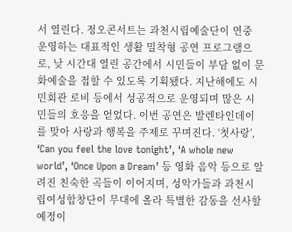서 열린다. 정오콘서트는 과천시립예술단이 연중 운영하는 대표적인 생활 밀착형 공연 프로그램으로, 낮 시간대 열린 공간에서 시민들이 부담 없이 문화예술을 접할 수 있도록 기획됐다. 지난해에도 시민회관 로비 등에서 성공적으로 운영되며 많은 시민들의 호응을 얻었다. 이번 공연은 발렌타인데이를 맞아 사랑과 행복을 주제로 꾸며진다. ‘첫사랑’, ‘Can you feel the love tonight’, ‘A whole new world’, ‘Once Upon a Dream’ 등 영화 음악 등으로 알려진 친숙한 곡들이 이어지며, 성악가들과 과천시립여성합창단이 무대에 올라 특별한 감동을 선사할 예정이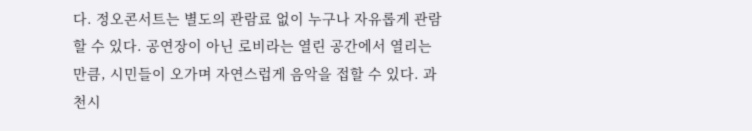다. 정오콘서트는 별도의 관람료 없이 누구나 자유롭게 관람할 수 있다. 공연장이 아닌 로비라는 열린 공간에서 열리는 만큼, 시민들이 오가며 자연스럽게 음악을 접할 수 있다. 과천시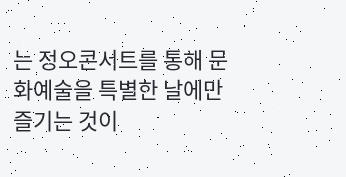는 정오콘서트를 통해 문화예술을 특별한 날에만 즐기는 것이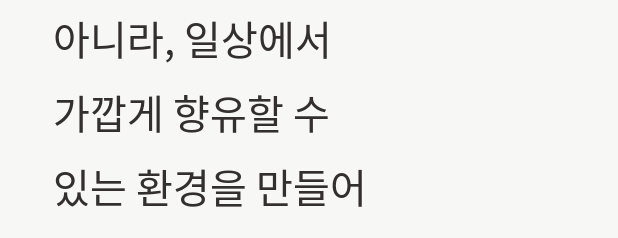아니라, 일상에서 가깝게 향유할 수 있는 환경을 만들어